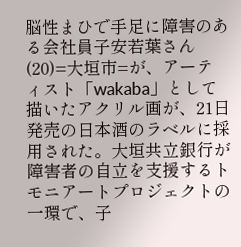脳性まひで手足に障害のある会社員子安若葉さん(20)=大垣市=が、アーティスト「wakaba」として描いたアクリル画が、21日発売の日本酒のラベルに採用された。大垣共立銀行が障害者の自立を支援するトモニアートプロジェクトの一環で、子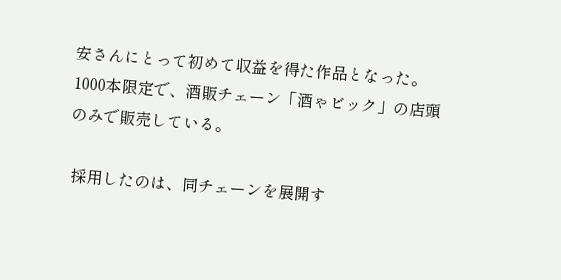安さんにとって初めて収益を得た作品となった。1000本限定で、酒販チェーン「酒ゃビック」の店頭のみで販売している。

 採用したのは、同チェーンを展開す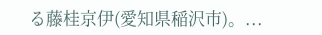る藤桂京伊(愛知県稲沢市)。...